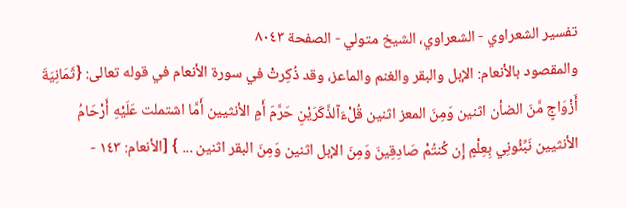تفسير الشعراوي - الشعراوي، الشيخ متولي - الصفحة ٨٠٤٣
والمقصود بالأنعام: الإبل والبقر والغنم والماعز، وقد ذُكِرتْ في سورة الأنعام في قوله تعالى: {ثَمَانِيَةَ أَزْوَاجٍ مَّنَ الضأن اثنين وَمِنَ المعز اثنين قُلْءَآلذَّكَرَيْنِ حَرَّمَ أَمِ الأنثيين أَمَّا اشتملت عَلَيْهِ أَرْحَامُ الأنثيين نَبِّئُونِي بِعِلْمٍ إِن كُنتُمْ صَادِقِينَ وَمِنَ الإبل اثنين وَمِنَ البقر اثنين ... } [الأنعام: ١٤٣ -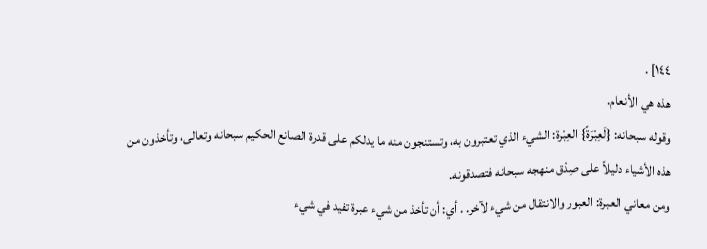١٤٤] .
هذه هي الأنعام.
وقوله سبحانه: {لَعِبْرَةً} العِبْرة: الشيء الذي تعتبرون به، وتستنجون منه ما يدلكم على قدرة الصانع الحكيم سبحانه وتعالى، وتأخذون من هذه الأشياء دليلاً على صِدْق منهجه سبحانه فتصدقونه.
ومن معاني العبرة: العبور والانتقال من شيء لآخر. . أي: أن تأخذ من شيء عبرة تفيد في شيء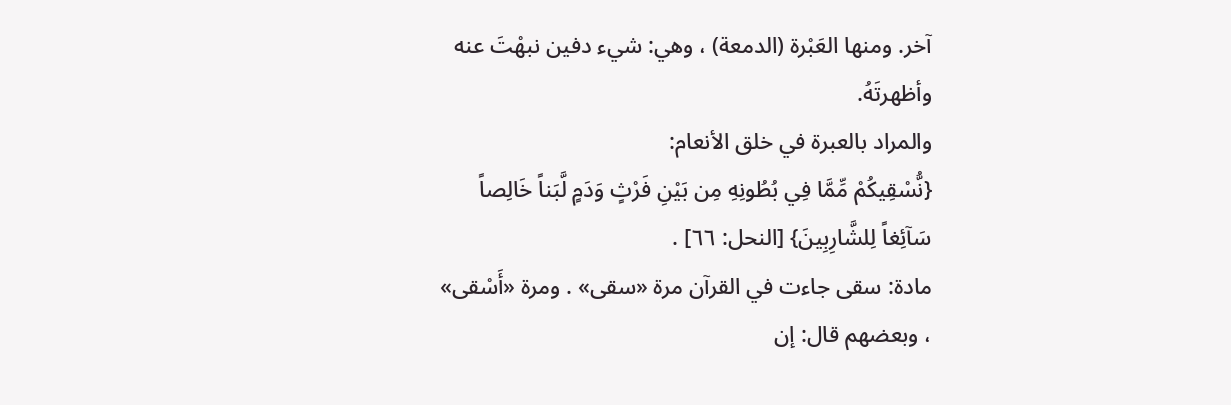آخر. ومنها العَبْرة (الدمعة) ، وهي: شيء دفين نبهْتَ عنه وأظهرتَهُ.
والمراد بالعبرة في خلق الأنعام:
{نُّسْقِيكُمْ مِّمَّا فِي بُطُونِهِ مِن بَيْنِ فَرْثٍ وَدَمٍ لَّبَناً خَالِصاً سَآئِغاً لِلشَّارِبِينَ} [النحل: ٦٦] .
مادة: سقى جاءت في القرآن مرة «سقى» . ومرة «أَسْقى» ، وبعضهم قال: إن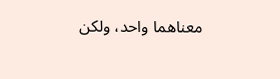معناهما واحد، ولكن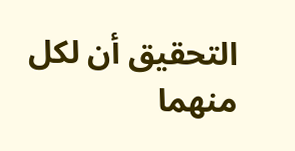التحقيق أن لكل منهما